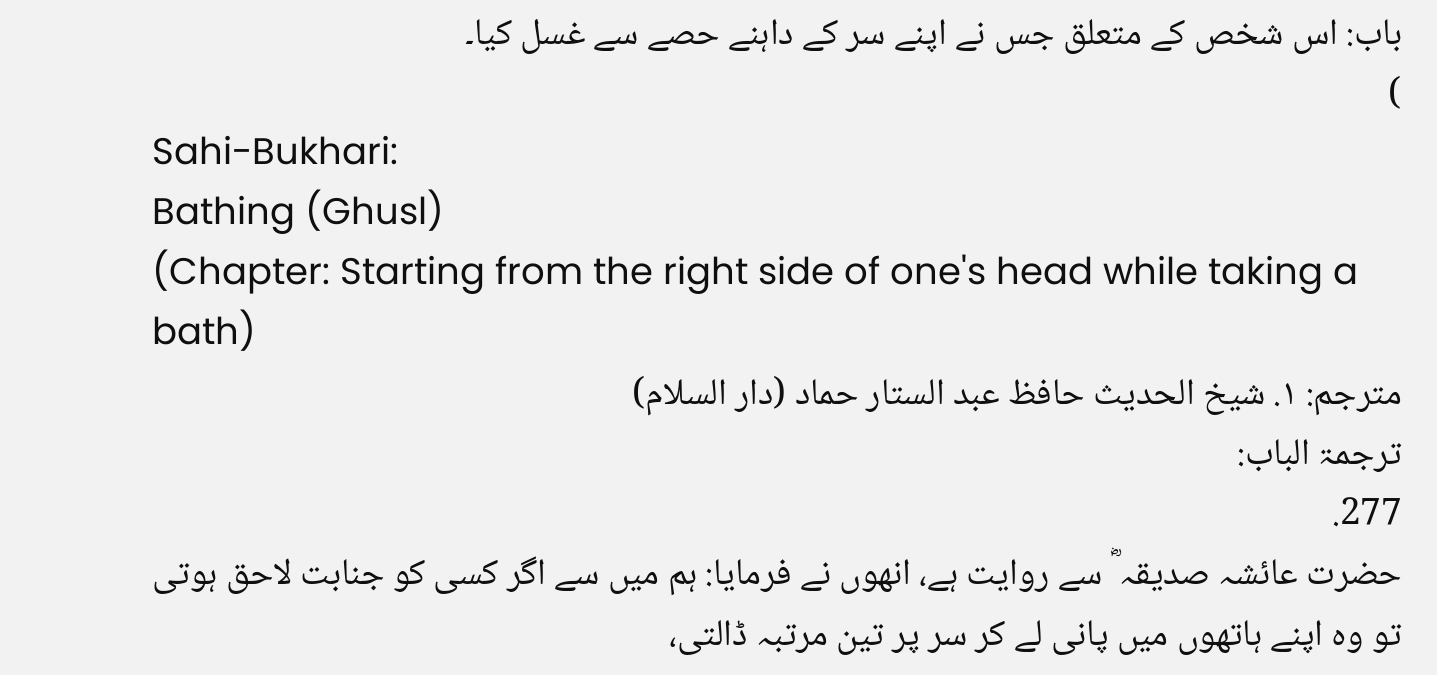باب: اس شخص کے متعلق جس نے اپنے سر کے داہنے حصے سے غسل کیا۔
)
Sahi-Bukhari:
Bathing (Ghusl)
(Chapter: Starting from the right side of one's head while taking a bath)
مترجم: ١. شیخ الحدیث حافظ عبد الستار حماد (دار السلام)
ترجمۃ الباب:
277.
حضرت عائشہ صدیقہ ؓ سے روایت ہے، انھوں نے فرمایا: ہم میں سے اگر کسی کو جنابت لاحق ہوتی تو وہ اپنے ہاتھوں میں پانی لے کر سر پر تین مرتبہ ڈالتی،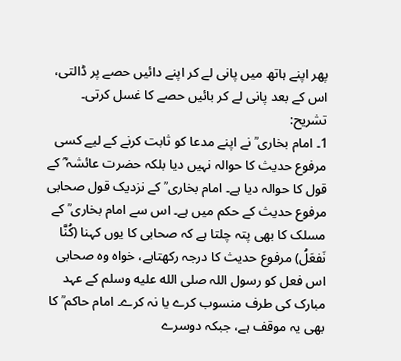پھر اپنے ہاتھ میں پانی لے کر اپنے دائیں حصے پر ڈالتی، اس کے بعد پانی لے کر بائیں حصے کا غسل کرتی۔
تشریح:
1۔ امام بخاری ؒ نے اپنے مدعا کو ثابت کرنے کے لیے کسی مرفوع حدیث کا حوالہ نہیں دیا بلکہ حضرت عائشہ ؓ کے قول کا حوالہ دیا ہے۔ امام بخاری ؒ کے نزدیک قول صحابی مرفوع حدیث کے حکم میں ہے۔ اس سے امام بخاری ؒ کے مسلک کا بھی پتہ چلتا ہے کہ صحابی کا یوں کہنا (كُنَّا نَفعَلُ) مرفوع حدیث کا درجہ رکھتاہے، خواہ وہ صحابی اس فعل کو رسول اللہ صلى الله عليه وسلم کے عہد مبارک کی طرف منسوب کرے یا نہ کرے۔ امام حاکم ؒ کا بھی یہ موقف ہے، جبکہ دوسرے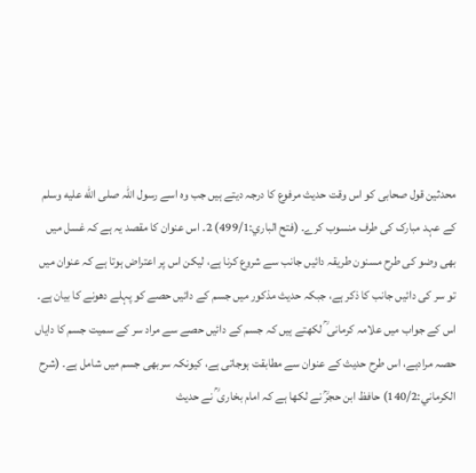محدثین قول صحابی کو اس وقت حدیث مرفوع کا درجہ دیتے ہیں جب وہ اسے رسول اللہ صلى الله عليه وسلم کے عہد مبارک کی طرف منسوب کرے۔ (فتح الباري:499/1) 2۔ اس عنوان کا مقصد یہ ہے کہ غسل میں بھی وضو کی طرح مسنون طریقہ دائیں جانب سے شروع کرنا ہے، لیکن اس پر اعتراض ہوتا ہے کہ عنوان میں تو سر کی دائیں جانب کا ذکر ہے، جبکہ حدیث مذکور میں جسم کے دائیں حصے کو پہلے دھونے کا بیان ہے۔ اس کے جواب میں علامہ کرمانی ؒ لکھتے ہیں کہ جسم کے دائیں حصے سے مراد سر کے سمیت جسم کا دایاں حصہ مرادہے، اس طرح حدیث کے عنوان سے مطابقت ہوجاتی ہے، کیونکہ سربھی جسم میں شامل ہے۔ (شرح الکرماني:140/2) حافظ ابن حجرؒ نے لکھا ہے کہ امام بخاری ؒ نے حدیث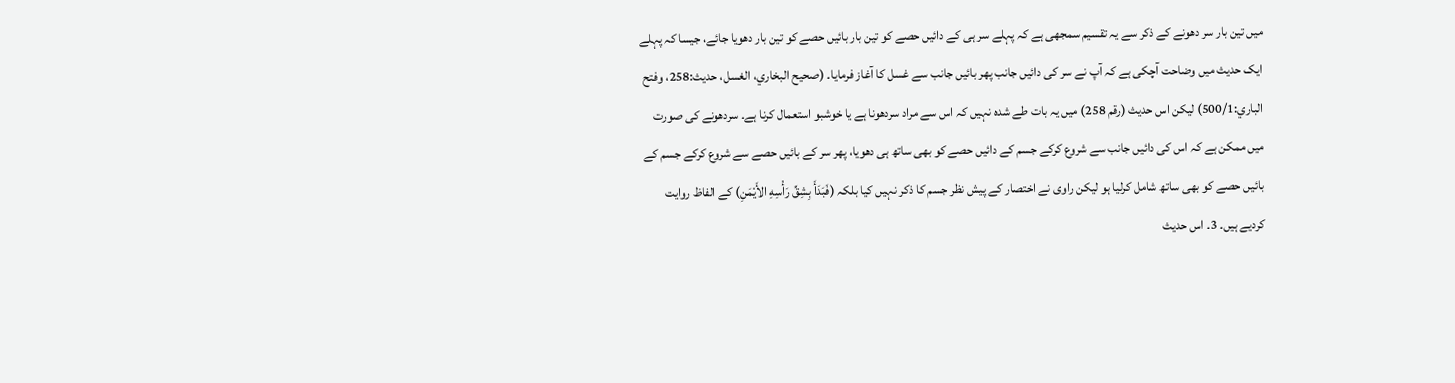میں تین بار سر دھونے کے ذکر سے یہ تقسیم سمجھی ہے کہ پہلے سر ہی کے دائیں حصے کو تین بار بائیں حصے کو تین بار دھویا جائے، جیسا کہ پہلے ایک حدیث میں وضاحت آچکی ہے کہ آپ نے سر کی دائیں جانب پھر بائیں جانب سے غسل کا آغاز فرمایا۔ (صحیح البخاري، الغسل، حدیث:258، وفتح الباري:500/1) لیکن اس حدیث (رقم 258) میں یہ بات طے شدہ نہیں کہ اس سے مراد سردھونا ہے یا خوشبو استعمال کرنا ہے۔ سردھونے کی صورت میں ممکن ہے کہ اس کی دائیں جانب سے شروع کرکے جسم کے دائیں حصے کو بھی ساتھ ہی دھویا، پھر سر کے بائیں حصے سے شروع کرکے جسم کے بائیں حصے کو بھی ساتھ شامل کرلیا ہو لیکن راوی نے اختصار کے پیش نظر جسم کا ذکر نہیں کیا بلکہ (فَبَدَأَ بِشِقِّ رَأْسِهِ الأَيْمَنِ) کے الفاظ روایت کردیے ہیں۔ 3۔ اس حدیث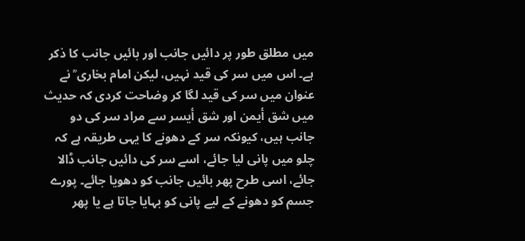میں مطلق طور پر دائیں جانب اور بائیں جانب کا ذکر ہے۔ اس میں سر کی قید نہیں، لیکن امام بخاری ؒ نے عنوان میں سر کی قید لگا کر وضاحت کردی کہ حدیث میں شق أیمن اور شق أیسر سے مراد سر کی دو جانب ہیں، کیونکہ سر کے دھونے کا یہی طریقہ ہے کہ چلو میں پانی لیا جائے، اسے سر کی دائیں جانب ڈالا جائے، اسی طرح پھر بائیں جانب کو دھویا جائے۔ پورے جسم کو دھونے کے لیے پانی کو بہایا جاتا ہے یا پھر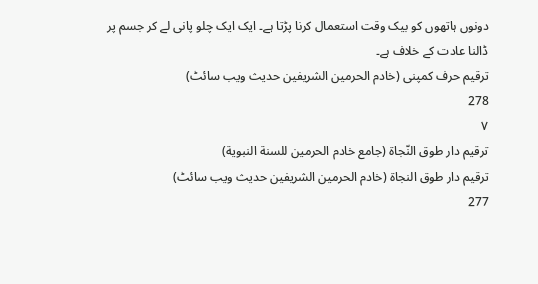دونوں ہاتھوں کو بیک وقت استعمال کرنا پڑتا ہے۔ ایک ایک چلو پانی لے کر جسم پر ڈالنا عادت کے خلاف ہے۔
ترقیم حرف کمپنی (خادم الحرمین الشریفین حدیث ویب سائٹ)
278
٧
ترقيم دار طوق النّجاة (جامع خادم الحرمين للسنة النبوية)
ترقیم دار طوق النجاۃ (خادم الحرمین الشریفین حدیث ویب سائٹ)
277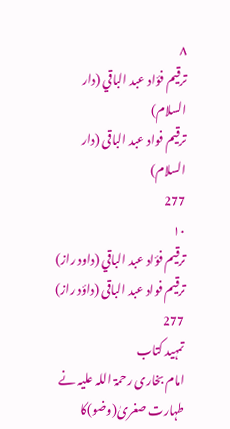٨
ترقيم فؤاد عبد الباقي (دار السلام)
ترقیم فواد عبد الباقی (دار السلام)
277
١٠
ترقيم فؤاد عبد الباقي (داود راز)
ترقیم فواد عبد الباقی (داؤد راز)
277
تمہید کتاب
امام بخاری رحمۃ اللہ علیہ نے طہارت صغریٰ(وضو)کا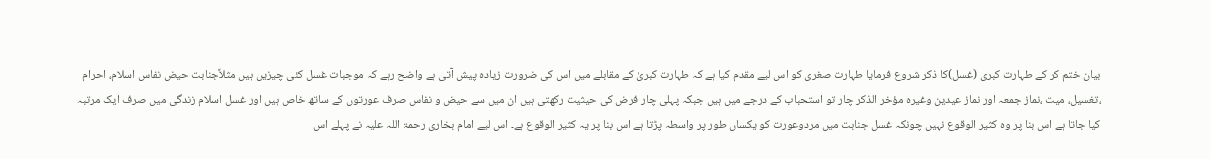بیان ختم کر کے طہارت کبری (غسل)کا ذکر شروع فرمایا طہارت صغری کو اس لیے مقدم کیا ہے کہ طہارت کبریٰ کے مقابلے میں اس کی ضرورت زیادہ پیش آتی ہے واضح رہے کہ موجبات غسل کئی چیزیں ہیں مثلاًجنابت حیض نفاس اسلام، احرام ،تغسیل، میت ،نماز جمعہ اور نماز عیدین وغیرہ مؤخر الذکر چار تو استحباب کے درجے میں ہیں جبکہ پہلی چار فرض کی حیثیت رکھتی ہیں ان میں سے حیض و نفاس صرف عورتوں کے ساتھ خاص ہیں اور غسل اسلام زندگی میں صرف ایک مرتبہ کیا جاتا ہے اس بنا پر وہ کثیر الوقوع نہیں چونکہ غسل جنابت میں مردوعورت کو یکساں طور پر واسطہ پڑتا ہے اس بنا پر یہ کثیر الوقوع ہے۔ اس لیے امام بخاری رحمۃ اللہ علیہ نے پہلے اس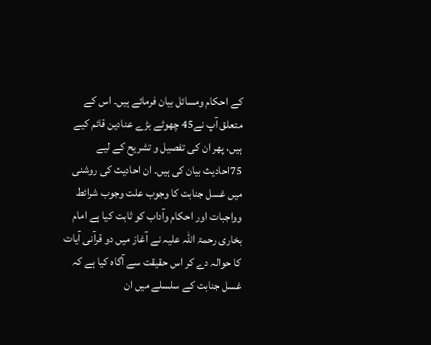کے احکام ومسائل بیان فرمائے ہیں۔ اس کے متعلق آپ نے45 چھوٹے بڑے عنادین قائم کیے ہیں، پھر ان کی تفصیل و تشریح کے لیے 75احادیث بیان کی ہیں۔ ان احادیث کی روشنی میں غسل جنابت کا وجوب علت وجوب شرائط وواجبات اور احکام وآداب کو ثابت کیا ہے امام بخاری رحمۃ اللہ علیہ نے آغاز میں دو قرآنی آیات کا حوالہ دے کر اس حقیقت سے آگاہ کیا ہے کہ غسل جنابت کے سلسلے میں ان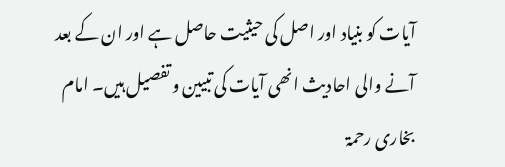آیات کو بنیاد اور اصل کی حیثیت حاصل ہے اور ان کے بعد آنے والی احادیث انھی آیات کی تبیین و تفصیل ہیں۔ امام بخاری رحمۃ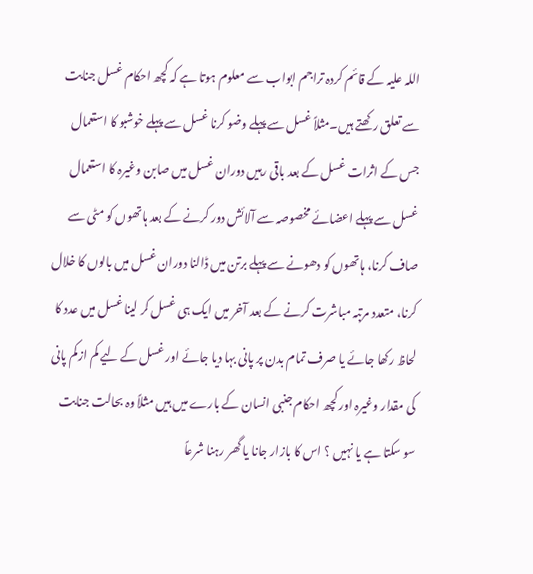اللہ علیہ کے قائم کردہ تراجم ابواب سے معلوم ہوتا ہے کہ کچھ احکام غسل جنابت سے تعلق رکھتے ہیں۔مثلاً غسل سے پہلے وضو کرنا غسل سے پہلے خوشبو کا استعمال جس کے اثرات غسل کے بعد باقی رہیں دوران غسل میں صابن وغیرہ کا استعمال غسل سے پہلے اعضائے مخصوصہ سے آلائش دور کرنے کے بعد ہاتھوں کو مٹی سے صاف کرنا، ہاتھوں کو دھونے سے پہلے برتن میں ڈالنا دوران غسل میں بالوں کا خلال کرنا، متعدد مرتبہ مباشرت کرنے کے بعد آخر میں ایک ہی غسل کر لینا غسل میں عدد کا لحاظ رکھا جائے یا صرف تمام بدن پر پانی بہا دیا جائے اور غسل کے لیے کم ازکم پانی کی مقدار وغیرہ اور کچھ احکام جنبی انسان کے بارے میں ہیں مثلاً وہ بحالت جنابت سو سکتا ہے یا نہیں ؟ اس کا بازار جانا یا گھر رہنا شرعاً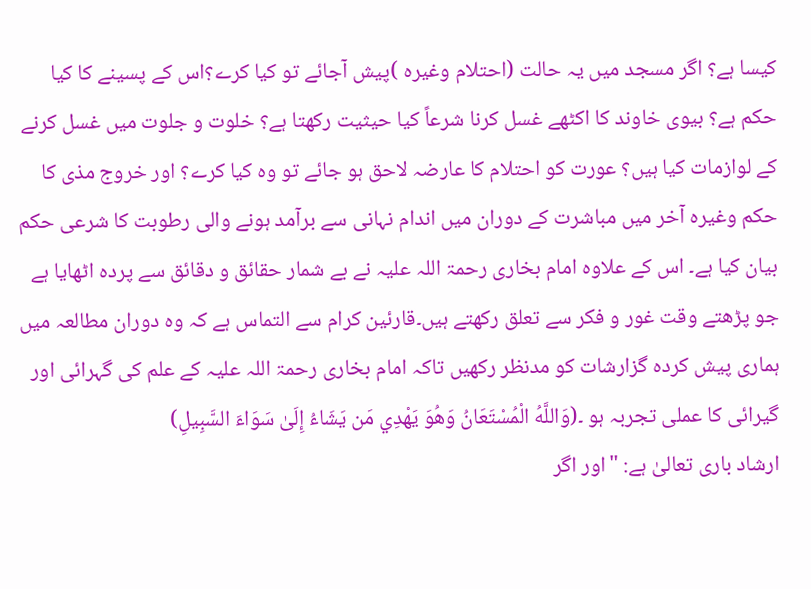کیسا ہے؟ اگر مسجد میں یہ حالت (احتلام وغیرہ )پیش آجائے تو کیا کرے؟اس کے پسینے کا کیا حکم ہے؟ بیوی خاوند کا اکٹھے غسل کرنا شرعاً کیا حیثیت رکھتا ہے؟ خلوت و جلوت میں غسل کرنے کے لوازمات کیا ہیں؟ عورت کو احتلام کا عارضہ لاحق ہو جائے تو وہ کیا کرے؟ اور خروج مذی کا حکم وغیرہ آخر میں مباشرت کے دوران میں اندام نہانی سے برآمد ہونے والی رطوبت کا شرعی حکم بیان کیا ہے۔ اس کے علاوہ امام بخاری رحمۃ اللہ علیہ نے بے شمار حقائق و دقائق سے پردہ اٹھایا ہے جو پڑھتے وقت غور و فکر سے تعلق رکھتے ہیں۔قارئین کرام سے التماس ہے کہ وہ دوران مطالعہ میں ہماری پیش کردہ گزارشات کو مدنظر رکھیں تاکہ امام بخاری رحمۃ اللہ علیہ کے علم کی گہرائی اور گیرائی کا عملی تجربہ ہو ۔(وَاللَّهُ الْمُسْتَعَانُ وَهُوَ يَهْدِي مَن يَشَاءُ إِلَىٰ سَوَاءَ السَّبِيلِ)
ارشاد باری تعالیٰ ہے: "اور اگر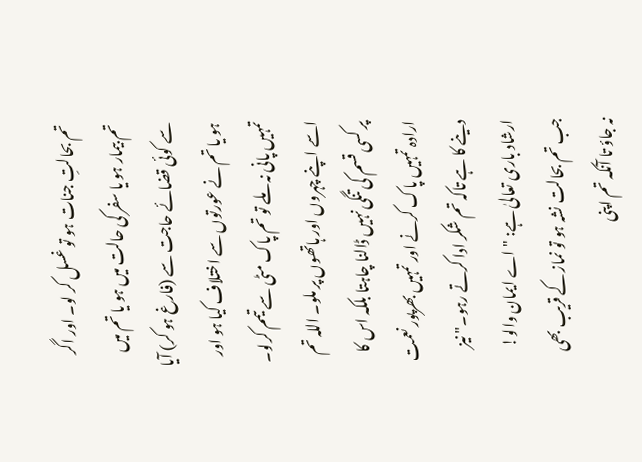تم بحالتِ جنات ہو تو غسل کر لو۔ اور اگر تم بیمار ہو یا سفر کی حالت میں ہو یا تم میں سے کوئی قضائے حاجت سے (فارغ ہو کر) آیا ہو یا تم نے عورتوں سے اختلاف کیا ہو اور تمہیں پانی نہ ملے تو تم پاک مٹی سے تیمم کرلو۔ اسے اپنے چہروں اور ہاتھوں پر ملو۔ اللہ تم پر کسی قسم کی تنگی نہیں ڈالنا چاہتا بلکہ اس کا ارادہ تمہیں پاک کرنے اور تمہیں بھرپور نعمت دینے کا ہے تاکہ تم شکر ادا کرتے رہو۔" نیز ارشاد باری تعالیٰ ہے: "اے ایمان والو! جب تم بحالت نشہ ہو تو نماز کے قریب بھی نہ جاؤ تا آنکہ تم اپنی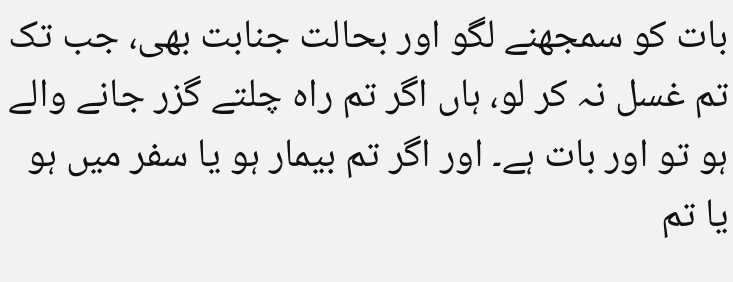بات کو سمجھنے لگو اور بحالت جنابت بھی، جب تک تم غسل نہ کر لو، ہاں اگر تم راہ چلتے گزر جانے والے ہو تو اور بات ہے۔ اور اگر تم بیمار ہو یا سفر میں ہو یا تم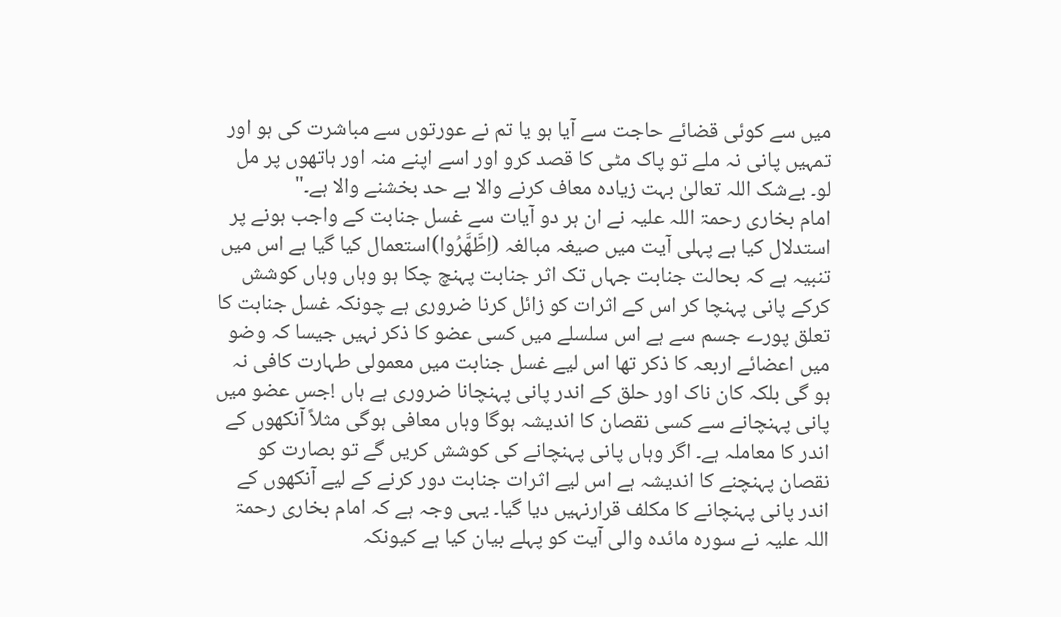میں سے کوئی قضائے حاجت سے آیا ہو یا تم نے عورتوں سے مباشرت کی ہو اور تمہیں پانی نہ ملے تو پاک مٹی کا قصد کرو اور اسے اپنے منہ اور ہاتھوں پر مل لو۔ بےشک اللہ تعالیٰ بہت زیادہ معاف کرنے والا بے حد بخشنے والا ہے۔"
امام بخاری رحمۃ اللہ علیہ نے ان ہر دو آیات سے غسل جنابت کے واجب ہونے پر استدلال کیا ہے پہلی آیت میں صیغہ مبالغہ (اِطَّهَّرُوا)استعمال کیا گیا ہے اس میں تنبیہ ہے کہ بحالت جنابت جہاں تک اثر جنابت پہنچ چکا ہو وہاں وہاں کوشش کرکے پانی پہنچا کر اس کے اثرات کو زائل کرنا ضروری ہے چونکہ غسل جنابت کا تعلق پورے جسم سے ہے اس سلسلے میں کسی عضو کا ذکر نہیں جیسا کہ وضو میں اعضائے اربعہ کا ذکر تھا اس لیے غسل جنابت میں معمولی طہارت کافی نہ ہو گی بلکہ کان ناک اور حلق کے اندر پانی پہنچانا ضروری ہے ہاں !جس عضو میں پانی پہنچانے سے کسی نقصان کا اندیشہ ہوگا وہاں معافی ہوگی مثلاً آنکھوں کے اندر کا معاملہ ہے۔ اگر وہاں پانی پہنچانے کی کوشش کریں گے تو بصارت کو نقصان پہنچنے کا اندیشہ ہے اس لیے اثرات جنابت دور کرنے کے لیے آنکھوں کے اندر پانی پہنچانے کا مکلف قرارنہیں دیا گیا۔ یہی وجہ ہے کہ امام بخاری رحمۃ اللہ علیہ نے سورہ مائدہ والی آیت کو پہلے بیان کیا ہے کیونکہ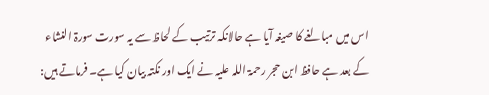اس میں مبالغے کا صیغہ آیا ہے حالانکہ ترتیب کے لحاظ سے یہ سورت سورۃ النشاء کے بعد ہے حافظ ابن حجر رحمۃ اللہ علیہ نے ایک اور نکتہ بیان کیا ہے۔ فرماتے ہیں: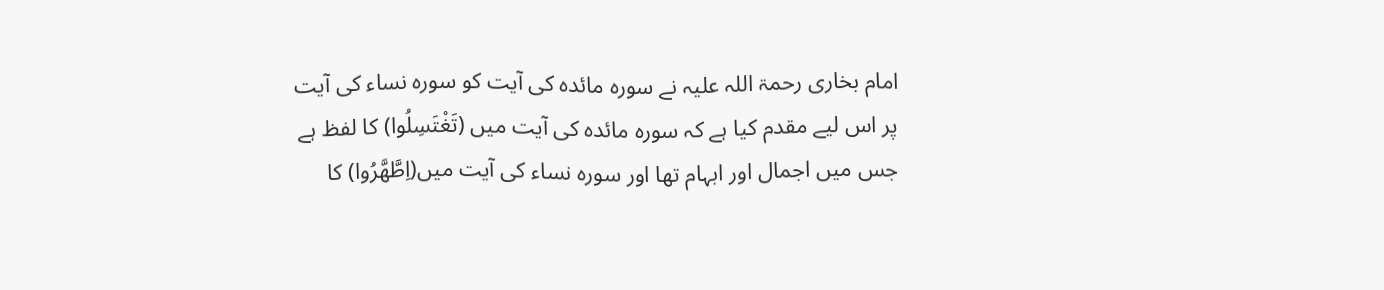امام بخاری رحمۃ اللہ علیہ نے سورہ مائدہ کی آیت کو سورہ نساء کی آیت پر اس لیے مقدم کیا ہے کہ سورہ مائدہ کی آیت میں (تَغْتَسِلُوا) کا لفظ ہے جس میں اجمال اور ابہام تھا اور سورہ نساء کی آیت میں(اِطَّهَّرُوا) کا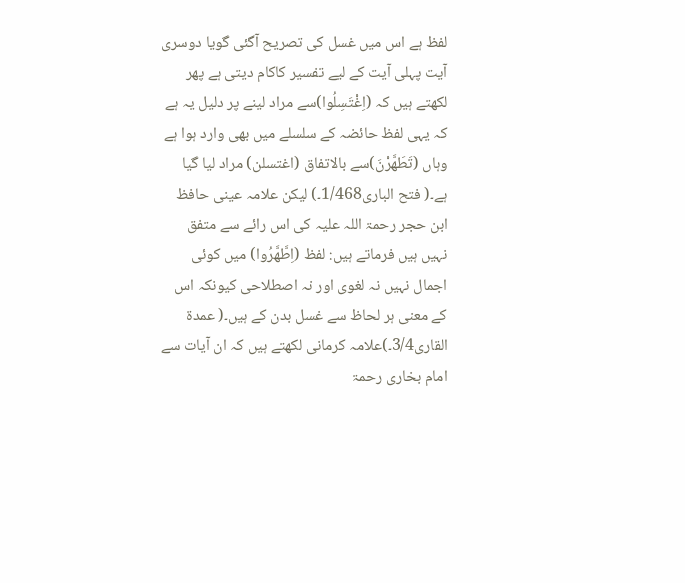لفظ ہے اس میں غسل کی تصریح آگئی گویا دوسری آیت پہلی آیت کے لیے تفسیر کاکام دیتی ہے پھر لکھتے ہیں کہ (اِغْتَسِلُوا)سے مراد لینے پر دلیل یہ ہے کہ یہی لفظ حائضہ کے سلسلے میں بھی وارد ہوا ہے وہاں (تَطَهَّرْنَ)سے بالاتفاق (اغتسلن) مراد لیا گیا ہے۔( فتح الباری1/468۔) لیکن علامہ عینی حافظ ابن حجر رحمۃ اللہ علیہ کی اس رائے سے متفق نہیں ہیں فرماتے ہیں: لفظ (اِطَّهَّرُوا) میں کوئی اجمال نہیں نہ لغوی اور نہ اصطلاحی کیونکہ اس کے معنی ہر لحاظ سے غسل بدن کے ہیں۔( عمدۃ القاری3/4۔)علامہ کرمانی لکھتے ہیں کہ ان آیات سے امام بخاری رحمۃ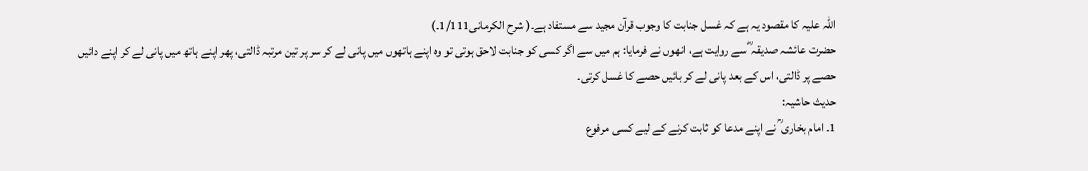اللہ علیہ کا مقصود یہ ہے کہ غسل جنابت کا وجوب قرآن مجید سے مستفاد ہے۔( شرح الکرمانی1/111۔)
حضرت عائشہ صدیقہ ؓ سے روایت ہے، انھوں نے فرمایا: ہم میں سے اگر کسی کو جنابت لاحق ہوتی تو وہ اپنے ہاتھوں میں پانی لے کر سر پر تین مرتبہ ڈالتی، پھر اپنے ہاتھ میں پانی لے کر اپنے دائیں حصے پر ڈالتی، اس کے بعد پانی لے کر بائیں حصے کا غسل کرتی۔
حدیث حاشیہ:
1۔ امام بخاری ؒ نے اپنے مدعا کو ثابت کرنے کے لیے کسی مرفوع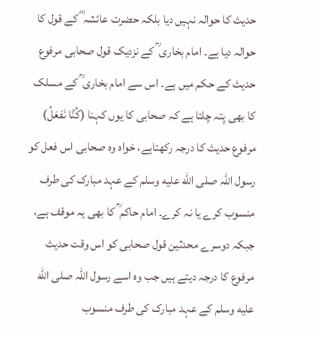حدیث کا حوالہ نہیں دیا بلکہ حضرت عائشہ ؓ کے قول کا حوالہ دیا ہے۔ امام بخاری ؒ کے نزدیک قول صحابی مرفوع حدیث کے حکم میں ہے۔ اس سے امام بخاری ؒ کے مسلک کا بھی پتہ چلتا ہے کہ صحابی کا یوں کہنا (كُنَّا نَفعَلُ) مرفوع حدیث کا درجہ رکھتاہے، خواہ وہ صحابی اس فعل کو رسول اللہ صلى الله عليه وسلم کے عہد مبارک کی طرف منسوب کرے یا نہ کرے۔ امام حاکم ؒ کا بھی یہ موقف ہے، جبکہ دوسرے محدثین قول صحابی کو اس وقت حدیث مرفوع کا درجہ دیتے ہیں جب وہ اسے رسول اللہ صلى الله عليه وسلم کے عہد مبارک کی طرف منسوب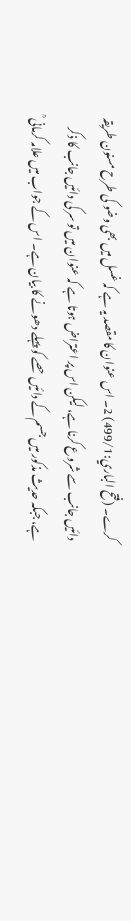کرے۔ (فتح الباري:499/1) 2۔ اس عنوان کا مقصد یہ ہے کہ غسل میں بھی وضو کی طرح مسنون طریقہ دائیں جانب سے شروع کرنا ہے، لیکن اس پر اعتراض ہوتا ہے کہ عنوان میں تو سر کی دائیں جانب کا ذکر ہے، جبکہ حدیث مذکور میں جسم کے دائیں حصے کو پہلے دھونے کا بیان ہے۔ اس کے جواب میں علامہ کرمانی ؒ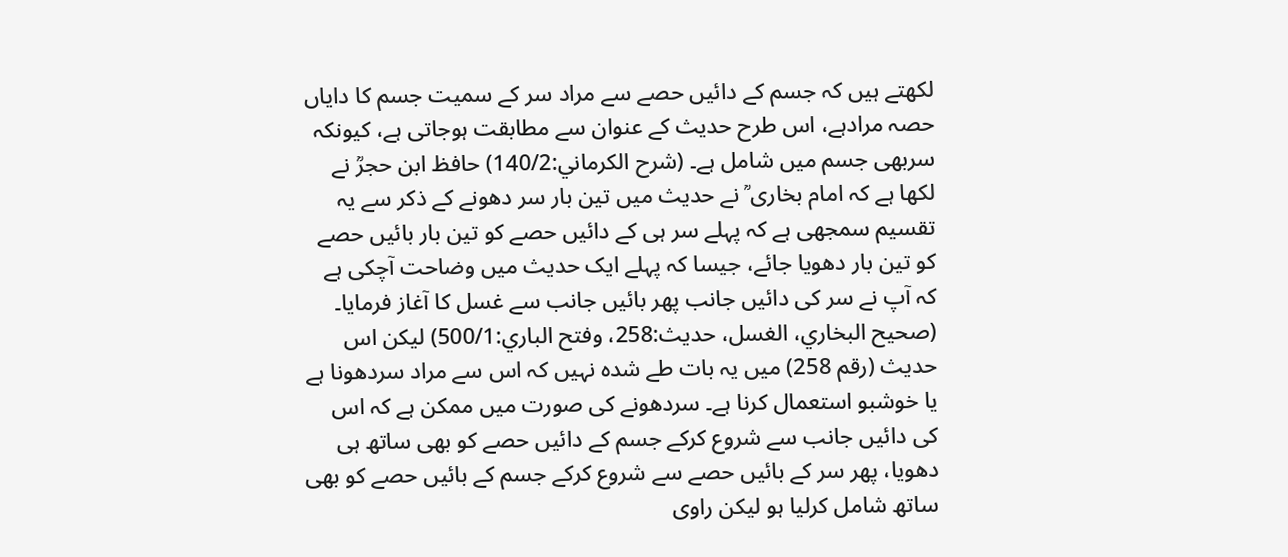لکھتے ہیں کہ جسم کے دائیں حصے سے مراد سر کے سمیت جسم کا دایاں حصہ مرادہے، اس طرح حدیث کے عنوان سے مطابقت ہوجاتی ہے، کیونکہ سربھی جسم میں شامل ہے۔ (شرح الکرماني:140/2) حافظ ابن حجرؒ نے لکھا ہے کہ امام بخاری ؒ نے حدیث میں تین بار سر دھونے کے ذکر سے یہ تقسیم سمجھی ہے کہ پہلے سر ہی کے دائیں حصے کو تین بار بائیں حصے کو تین بار دھویا جائے، جیسا کہ پہلے ایک حدیث میں وضاحت آچکی ہے کہ آپ نے سر کی دائیں جانب پھر بائیں جانب سے غسل کا آغاز فرمایا۔ (صحیح البخاري، الغسل، حدیث:258، وفتح الباري:500/1) لیکن اس حدیث (رقم 258) میں یہ بات طے شدہ نہیں کہ اس سے مراد سردھونا ہے یا خوشبو استعمال کرنا ہے۔ سردھونے کی صورت میں ممکن ہے کہ اس کی دائیں جانب سے شروع کرکے جسم کے دائیں حصے کو بھی ساتھ ہی دھویا، پھر سر کے بائیں حصے سے شروع کرکے جسم کے بائیں حصے کو بھی ساتھ شامل کرلیا ہو لیکن راوی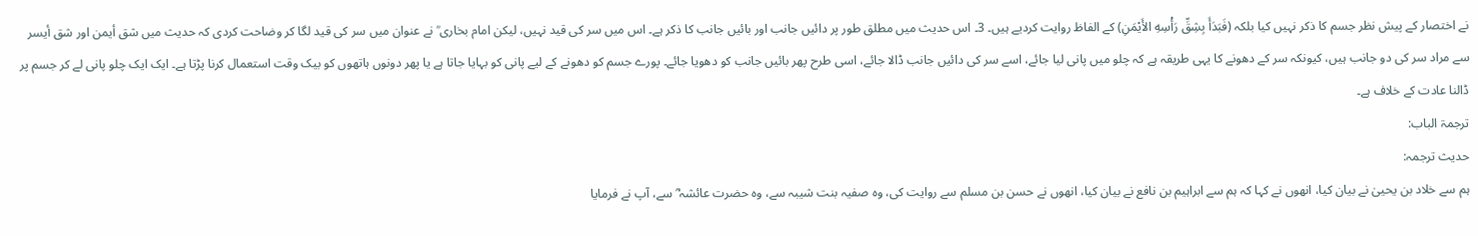نے اختصار کے پیش نظر جسم کا ذکر نہیں کیا بلکہ (فَبَدَأَ بِشِقِّ رَأْسِهِ الأَيْمَنِ) کے الفاظ روایت کردیے ہیں۔ 3۔ اس حدیث میں مطلق طور پر دائیں جانب اور بائیں جانب کا ذکر ہے۔ اس میں سر کی قید نہیں، لیکن امام بخاری ؒ نے عنوان میں سر کی قید لگا کر وضاحت کردی کہ حدیث میں شق أیمن اور شق أیسر سے مراد سر کی دو جانب ہیں، کیونکہ سر کے دھونے کا یہی طریقہ ہے کہ چلو میں پانی لیا جائے، اسے سر کی دائیں جانب ڈالا جائے، اسی طرح پھر بائیں جانب کو دھویا جائے۔ پورے جسم کو دھونے کے لیے پانی کو بہایا جاتا ہے یا پھر دونوں ہاتھوں کو بیک وقت استعمال کرنا پڑتا ہے۔ ایک ایک چلو پانی لے کر جسم پر ڈالنا عادت کے خلاف ہے۔
ترجمۃ الباب:
حدیث ترجمہ:
ہم سے خلاد بن یحییٰ نے بیان کیا، انھوں نے کہا کہ ہم سے ابراہیم بن نافع نے بیان کیا، انھوں نے حسن بن مسلم سے روایت کی، وہ صفیہ بنت شیبہ سے، وہ حضرت عائشہ ؓ سے، آپ نے فرمایا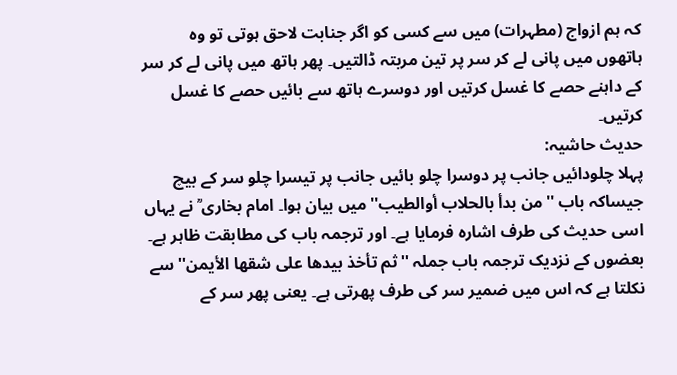کہ ہم ازواج (مطہرات) میں سے کسی کو اگر جنابت لاحق ہوتی تو وہ ہاتھوں میں پانی لے کر سر پر تین مربتہ ڈالتیں۔ پھر ہاتھ میں پانی لے کر سر کے داہنے حصے کا غسل کرتیں اور دوسرے ہاتھ سے بائیں حصے کا غسل کرتیں۔
حدیث حاشیہ:
پہلا چلودائیں جانب پر دوسرا چلو بائیں جانب پر تیسرا چلو سر کے بیچ جیساکہ باب ''من بدأ بالحلاب أوالطیب'' میں بیان ہوا۔ امام بخاری ؒ نے یہاں اسی حدیث کی طرف اشارہ فرمایا ہے۔ اور ترجمہ باب کی مطابقت ظاہر ہے۔ بعضوں کے نزدیک ترجمہ باب جملہ ''ثم تأخذ بیدها علی شقها الأیمن'' سے نکلتا ہے کہ اس میں ضمیر سر کی طرف پھرتی ہے۔ یعنی پھر سر کے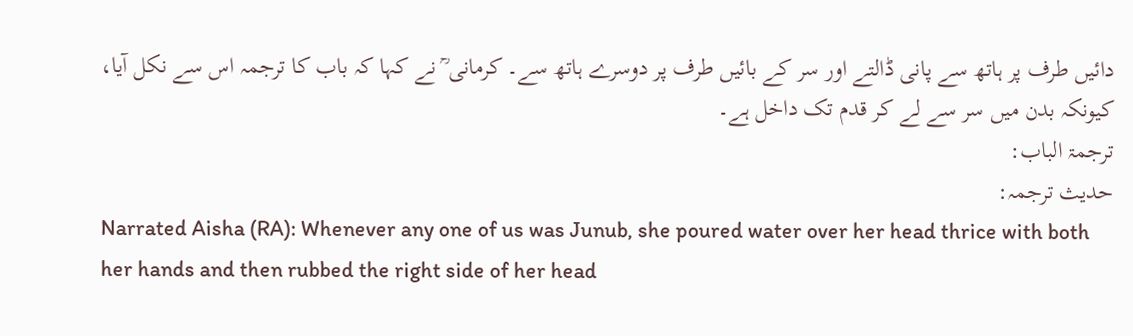دائیں طرف پر ہاتھ سے پانی ڈالتے اور سر کے بائیں طرف پر دوسرے ہاتھ سے۔ کرمانی ؒ نے کہا کہ باب کا ترجمہ اس سے نکل آیا، کیونکہ بدن میں سر سے لے کر قدم تک داخل ہے۔
ترجمۃ الباب:
حدیث ترجمہ:
Narrated Aisha (RA): Whenever any one of us was Junub, she poured water over her head thrice with both her hands and then rubbed the right side of her head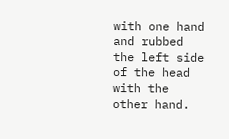with one hand and rubbed the left side of the head with the other hand.